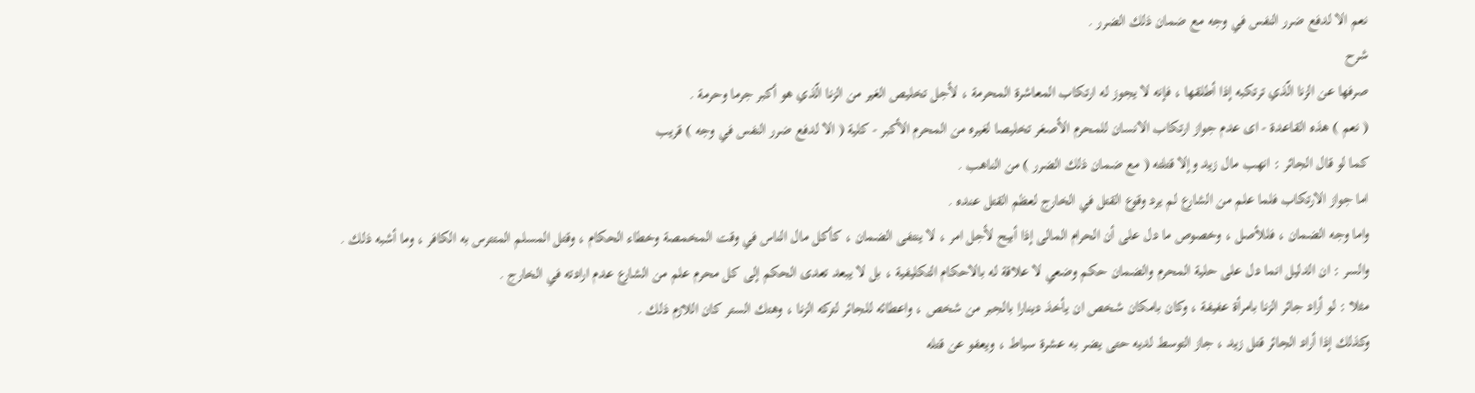نعم الا لدفع ضرر النفس في وجه مع ضمان ذلك الضرر .
شرح
صرفها عن الزنا الّذي ترتكبه إذا أطلقها ، فإنه لا يجوز له ارتكاب المعاشرة المحرمة ، لأجل تخليص الغير من الزنا الّذي هو أكبر جرما وحرمة .
( نعم ) هذه القاعدة - اى عدم جواز ارتكاب الانسان للمحرم الأصغر تخليصا لغيره من المحرم الأكبر - كلية ( الا لدفع ضرر النفس في وجه ) قريب
كما لو قال الجائر : انهب مال زيد وإلا قتلته ( مع ضمان ذلك الضرر ) من الناهب .
اما جواز الارتكاب فلما علم من الشارع لم يرد وقوع القتل في الخارج لعظم القتل عنده .
واما وجه الضمان ، فللأصل ، وخصوص ما دل على أن الحرام المالى إذا أبيح لأجل امر ، لا ينتفى الضمان ، كأكل مال الناس في وقت المخمصة وخطاء الحكام ، وقتل المسلم المتترس به الكافر ، وما أشبه ذلك .
والسر : ان الدليل انما دل على حلية المحرم والضمان حكم وضعي لا علاقة له بالاحكام التكليفية ، بل لا يبعد تعدى الحكم إلى كل محرم علم من الشارع عدم ارادته في الخارج .
مثلا : لو أراد جائر الزنا بامرأة عفيفة ، وكان بامكان شخص ان يأخذ دينارا بالجبر من شخص ، واعطائه للجائر لتركه الزنا ، وهتك الستر كان اللازم ذلك .
وكذلك إذا أراد الجائر قتل زيد ، جاز التوسط لديه حتى يضر به عشرة سياط ، ويعفو عن قتله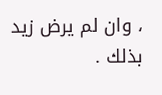، وان لم يرض زيد بذلك .